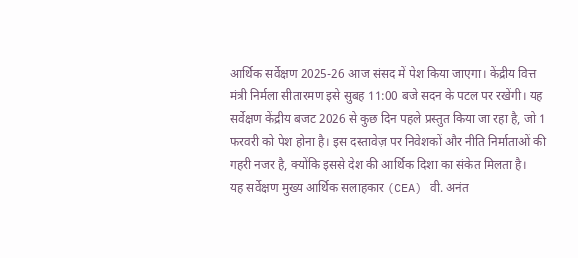आर्थिक सर्वेक्षण 2025-26 आज संसद में पेश किया जाएगा। केंद्रीय वित्त मंत्री निर्मला सीतारमण इसे सुबह 11:00 बजे सदन के पटल पर रखेंगी। यह सर्वेक्षण केंद्रीय बजट 2026 से कुछ दिन पहले प्रस्तुत किया जा रहा है, जो 1 फरवरी को पेश होना है। इस दस्तावेज़ पर निवेशकों और नीति निर्माताओं की गहरी नजर है, क्योंकि इससे देश की आर्थिक दिशा का संकेत मिलता है।
यह सर्वेक्षण मुख्य आर्थिक सलाहकार (CEA) वी. अनंत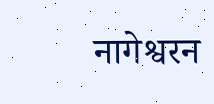नागेश्वरन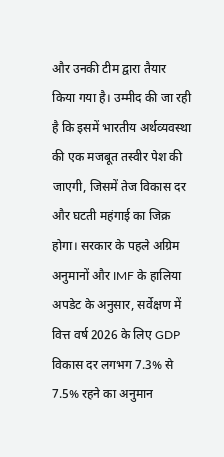और उनकी टीम द्वारा तैयार किया गया है। उम्मीद की जा रही है कि इसमें भारतीय अर्थव्यवस्था की एक मजबूत तस्वीर पेश की जाएगी, जिसमें तेज विकास दर और घटती महंगाई का जिक्र होगा। सरकार के पहले अग्रिम अनुमानों और IMF के हालिया अपडेट के अनुसार, सर्वेक्षण में वित्त वर्ष 2026 के लिए GDP विकास दर लगभग 7.3% से 7.5% रहने का अनुमान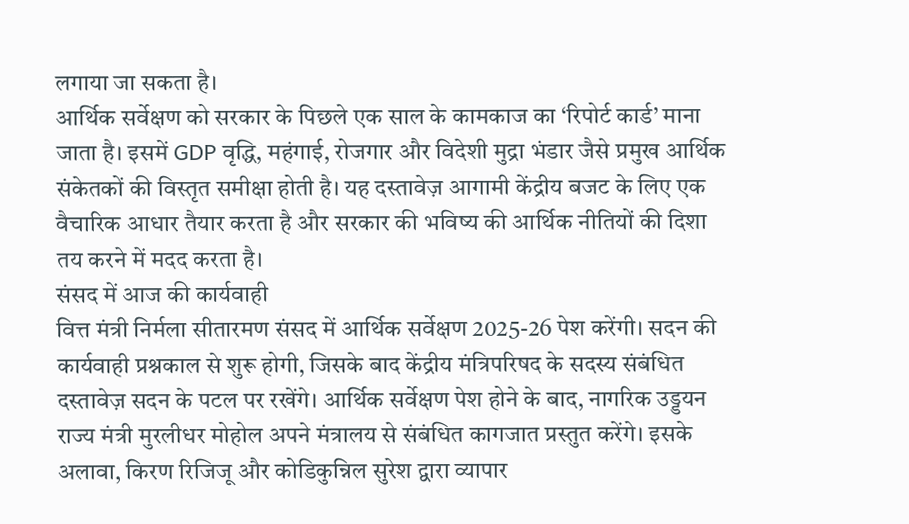लगाया जा सकता है।
आर्थिक सर्वेक्षण को सरकार के पिछले एक साल के कामकाज का ‘रिपोर्ट कार्ड’ माना जाता है। इसमें GDP वृद्धि, महंगाई, रोजगार और विदेशी मुद्रा भंडार जैसे प्रमुख आर्थिक संकेतकों की विस्तृत समीक्षा होती है। यह दस्तावेज़ आगामी केंद्रीय बजट के लिए एक वैचारिक आधार तैयार करता है और सरकार की भविष्य की आर्थिक नीतियों की दिशा तय करने में मदद करता है।
संसद में आज की कार्यवाही
वित्त मंत्री निर्मला सीतारमण संसद में आर्थिक सर्वेक्षण 2025-26 पेश करेंगी। सदन की कार्यवाही प्रश्नकाल से शुरू होगी, जिसके बाद केंद्रीय मंत्रिपरिषद के सदस्य संबंधित दस्तावेज़ सदन के पटल पर रखेंगे। आर्थिक सर्वेक्षण पेश होने के बाद, नागरिक उड्डयन राज्य मंत्री मुरलीधर मोहोल अपने मंत्रालय से संबंधित कागजात प्रस्तुत करेंगे। इसके अलावा, किरण रिजिजू और कोडिकुन्निल सुरेश द्वारा व्यापार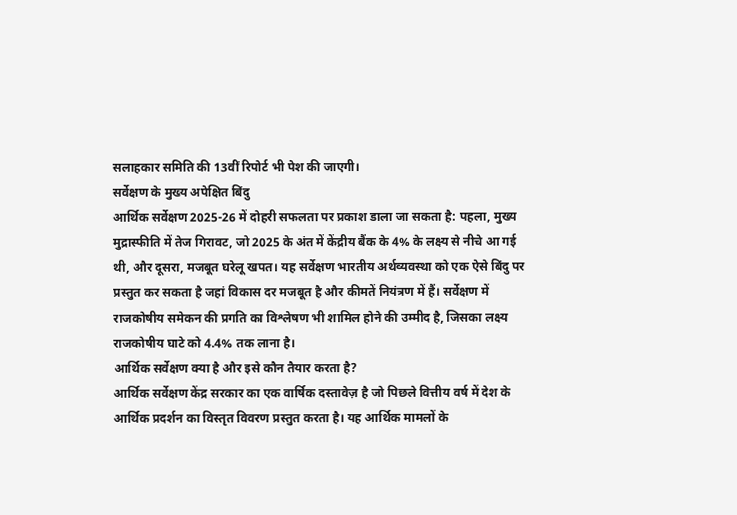सलाहकार समिति की 13वीं रिपोर्ट भी पेश की जाएगी।
सर्वेक्षण के मुख्य अपेक्षित बिंदु
आर्थिक सर्वेक्षण 2025-26 में दोहरी सफलता पर प्रकाश डाला जा सकता है: पहला, मुख्य मुद्रास्फीति में तेज गिरावट, जो 2025 के अंत में केंद्रीय बैंक के 4% के लक्ष्य से नीचे आ गई थी, और दूसरा, मजबूत घरेलू खपत। यह सर्वेक्षण भारतीय अर्थव्यवस्था को एक ऐसे बिंदु पर प्रस्तुत कर सकता है जहां विकास दर मजबूत है और कीमतें नियंत्रण में हैं। सर्वेक्षण में राजकोषीय समेकन की प्रगति का विश्लेषण भी शामिल होने की उम्मीद है, जिसका लक्ष्य राजकोषीय घाटे को 4.4% तक लाना है।
आर्थिक सर्वेक्षण क्या है और इसे कौन तैयार करता है?
आर्थिक सर्वेक्षण केंद्र सरकार का एक वार्षिक दस्तावेज़ है जो पिछले वित्तीय वर्ष में देश के आर्थिक प्रदर्शन का विस्तृत विवरण प्रस्तुत करता है। यह आर्थिक मामलों के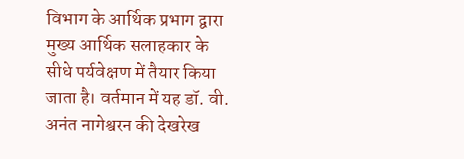विभाग के आर्थिक प्रभाग द्वारा मुख्य आर्थिक सलाहकार के सीधे पर्यवेक्षण में तैयार किया जाता है। वर्तमान में यह डॉ. वी. अनंत नागेश्वरन की देखरेख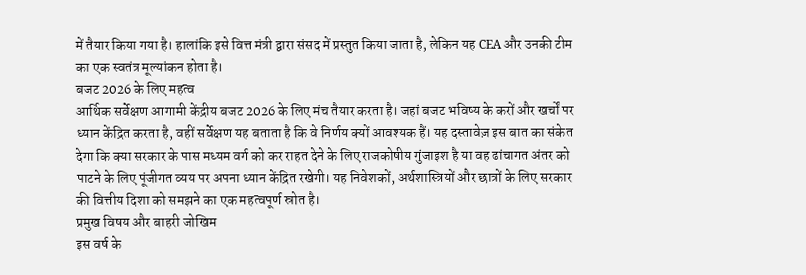में तैयार किया गया है। हालांकि इसे वित्त मंत्री द्वारा संसद में प्रस्तुत किया जाता है, लेकिन यह CEA और उनकी टीम का एक स्वतंत्र मूल्यांकन होता है।
बजट 2026 के लिए महत्व
आर्थिक सर्वेक्षण आगामी केंद्रीय बजट 2026 के लिए मंच तैयार करता है। जहां बजट भविष्य के करों और खर्चों पर ध्यान केंद्रित करता है, वहीं सर्वेक्षण यह बताता है कि वे निर्णय क्यों आवश्यक हैं। यह दस्तावेज़ इस बात का संकेत देगा कि क्या सरकार के पास मध्यम वर्ग को कर राहत देने के लिए राजकोषीय गुंजाइश है या वह ढांचागत अंतर को पाटने के लिए पूंजीगत व्यय पर अपना ध्यान केंद्रित रखेगी। यह निवेशकों, अर्थशास्त्रियों और छात्रों के लिए सरकार की वित्तीय दिशा को समझने का एक महत्वपूर्ण स्रोत है।
प्रमुख विषय और बाहरी जोखिम
इस वर्ष के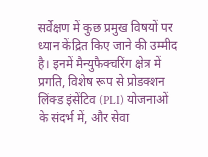सर्वेक्षण में कुछ प्रमुख विषयों पर ध्यान केंद्रित किए जाने की उम्मीद है। इनमें मैन्युफैक्चरिंग क्षेत्र में प्रगति, विशेष रूप से प्रोडक्शन लिंक्ड इंसेंटिव (PLI) योजनाओं के संदर्भ में, और सेवा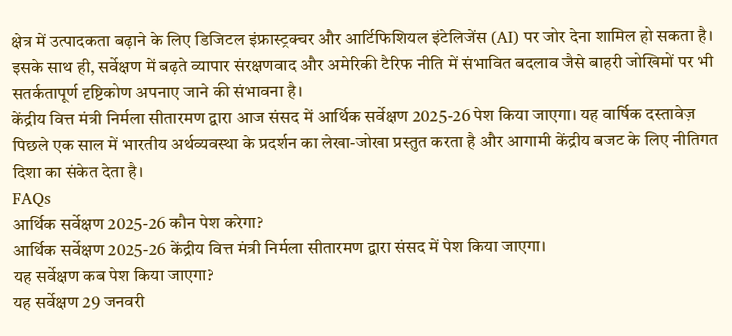क्षेत्र में उत्पादकता बढ़ाने के लिए डिजिटल इंफ्रास्ट्रक्चर और आर्टिफिशियल इंटेलिजेंस (AI) पर जोर देना शामिल हो सकता है। इसके साथ ही, सर्वेक्षण में बढ़ते व्यापार संरक्षणवाद और अमेरिकी टैरिफ नीति में संभावित बदलाव जैसे बाहरी जोखिमों पर भी सतर्कतापूर्ण दृष्टिकोण अपनाए जाने की संभावना है।
केंद्रीय वित्त मंत्री निर्मला सीतारमण द्वारा आज संसद में आर्थिक सर्वेक्षण 2025-26 पेश किया जाएगा। यह वार्षिक दस्तावेज़ पिछले एक साल में भारतीय अर्थव्यवस्था के प्रदर्शन का लेखा-जोखा प्रस्तुत करता है और आगामी केंद्रीय बजट के लिए नीतिगत दिशा का संकेत देता है।
FAQs
आर्थिक सर्वेक्षण 2025-26 कौन पेश करेगा?
आर्थिक सर्वेक्षण 2025-26 केंद्रीय वित्त मंत्री निर्मला सीतारमण द्वारा संसद में पेश किया जाएगा।
यह सर्वेक्षण कब पेश किया जाएगा?
यह सर्वेक्षण 29 जनवरी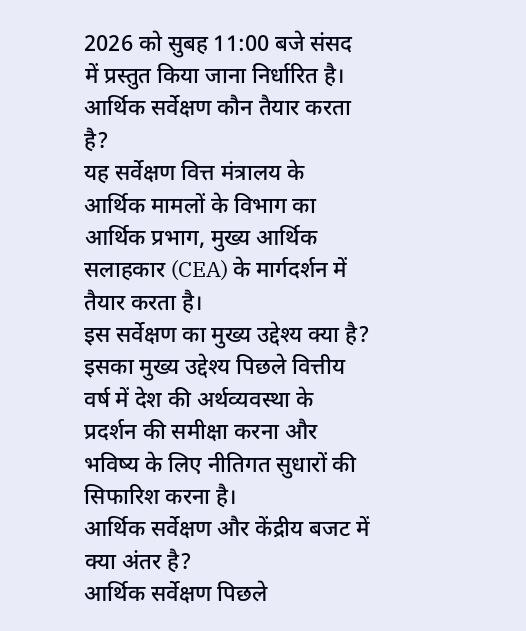2026 को सुबह 11:00 बजे संसद में प्रस्तुत किया जाना निर्धारित है।
आर्थिक सर्वेक्षण कौन तैयार करता है?
यह सर्वेक्षण वित्त मंत्रालय के आर्थिक मामलों के विभाग का आर्थिक प्रभाग, मुख्य आर्थिक सलाहकार (CEA) के मार्गदर्शन में तैयार करता है।
इस सर्वेक्षण का मुख्य उद्देश्य क्या है?
इसका मुख्य उद्देश्य पिछले वित्तीय वर्ष में देश की अर्थव्यवस्था के प्रदर्शन की समीक्षा करना और भविष्य के लिए नीतिगत सुधारों की सिफारिश करना है।
आर्थिक सर्वेक्षण और केंद्रीय बजट में क्या अंतर है?
आर्थिक सर्वेक्षण पिछले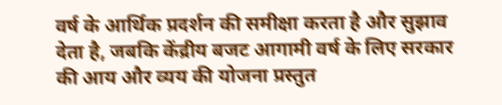वर्ष के आर्थिक प्रदर्शन की समीक्षा करता है और सुझाव देता है, जबकि केंद्रीय बजट आगामी वर्ष के लिए सरकार की आय और व्यय की योजना प्रस्तुत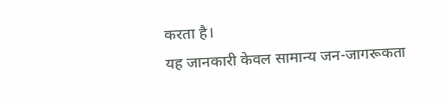करता है।
यह जानकारी केवल सामान्य जन-जागरूकता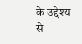के उद्देश्य से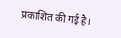प्रकाशित की गई है।